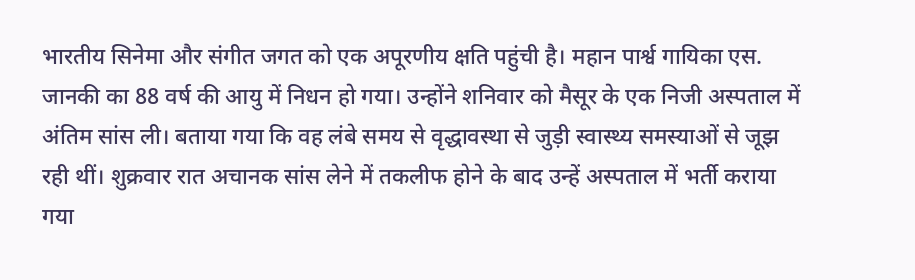भारतीय सिनेमा और संगीत जगत को एक अपूरणीय क्षति पहुंची है। महान पार्श्व गायिका एस. जानकी का 88 वर्ष की आयु में निधन हो गया। उन्होंने शनिवार को मैसूर के एक निजी अस्पताल में अंतिम सांस ली। बताया गया कि वह लंबे समय से वृद्धावस्था से जुड़ी स्वास्थ्य समस्याओं से जूझ रही थीं। शुक्रवार रात अचानक सांस लेने में तकलीफ होने के बाद उन्हें अस्पताल में भर्ती कराया गया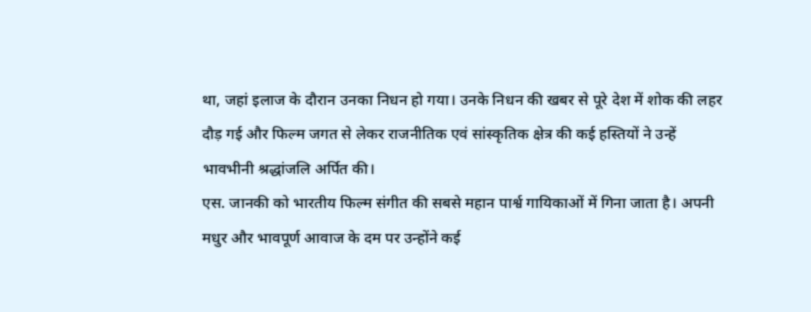था, जहां इलाज के दौरान उनका निधन हो गया। उनके निधन की खबर से पूरे देश में शोक की लहर दौड़ गई और फिल्म जगत से लेकर राजनीतिक एवं सांस्कृतिक क्षेत्र की कई हस्तियों ने उन्हें भावभीनी श्रद्धांजलि अर्पित की।
एस. जानकी को भारतीय फिल्म संगीत की सबसे महान पार्श्व गायिकाओं में गिना जाता है। अपनी मधुर और भावपूर्ण आवाज के दम पर उन्होंने कई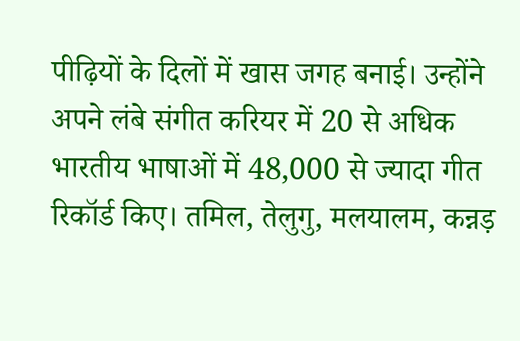पीढ़ियों के दिलों में खास जगह बनाई। उन्होंने अपने लंबे संगीत करियर में 20 से अधिक भारतीय भाषाओं में 48,000 से ज्यादा गीत रिकॉर्ड किए। तमिल, तेलुगु, मलयालम, कन्नड़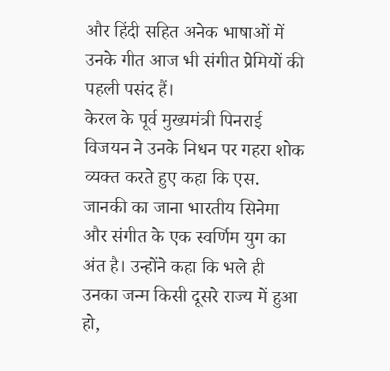और हिंदी सहित अनेक भाषाओं में उनके गीत आज भी संगीत प्रेमियों की पहली पसंद हैं।
केरल के पूर्व मुख्यमंत्री पिनराई विजयन ने उनके निधन पर गहरा शोक व्यक्त करते हुए कहा कि एस. जानकी का जाना भारतीय सिनेमा और संगीत के एक स्वर्णिम युग का अंत है। उन्होंने कहा कि भले ही उनका जन्म किसी दूसरे राज्य में हुआ हो,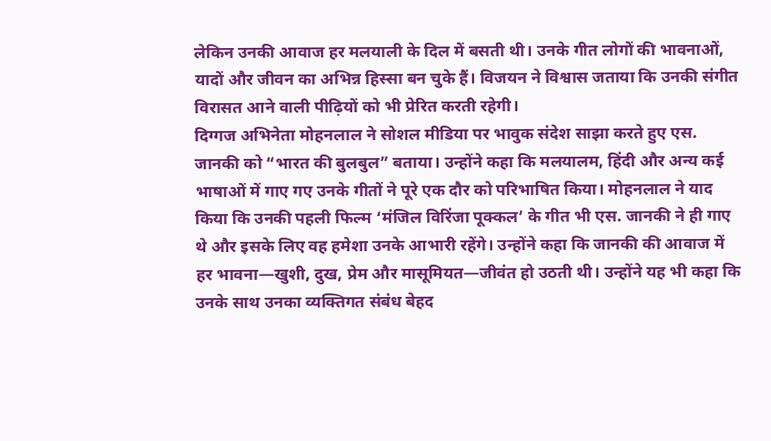लेकिन उनकी आवाज हर मलयाली के दिल में बसती थी। उनके गीत लोगों की भावनाओं, यादों और जीवन का अभिन्न हिस्सा बन चुके हैं। विजयन ने विश्वास जताया कि उनकी संगीत विरासत आने वाली पीढ़ियों को भी प्रेरित करती रहेगी।
दिग्गज अभिनेता मोहनलाल ने सोशल मीडिया पर भावुक संदेश साझा करते हुए एस. जानकी को “भारत की बुलबुल” बताया। उन्होंने कहा कि मलयालम, हिंदी और अन्य कई भाषाओं में गाए गए उनके गीतों ने पूरे एक दौर को परिभाषित किया। मोहनलाल ने याद किया कि उनकी पहली फिल्म ‘मंजिल विरिंजा पूक्कल’ के गीत भी एस. जानकी ने ही गाए थे और इसके लिए वह हमेशा उनके आभारी रहेंगे। उन्होंने कहा कि जानकी की आवाज में हर भावना—खुशी, दुख, प्रेम और मासूमियत—जीवंत हो उठती थी। उन्होंने यह भी कहा कि उनके साथ उनका व्यक्तिगत संबंध बेहद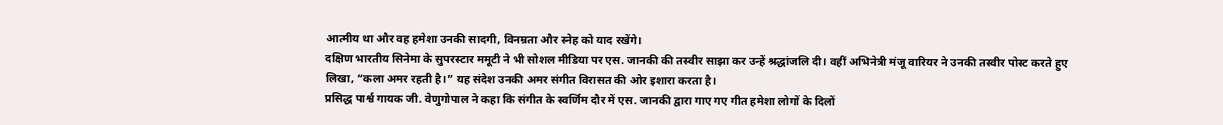आत्मीय था और वह हमेशा उनकी सादगी, विनम्रता और स्नेह को याद रखेंगे।
दक्षिण भारतीय सिनेमा के सुपरस्टार ममूटी ने भी सोशल मीडिया पर एस. जानकी की तस्वीर साझा कर उन्हें श्रद्धांजलि दी। वहीं अभिनेत्री मंजू वारियर ने उनकी तस्वीर पोस्ट करते हुए लिखा, “कला अमर रहती है।” यह संदेश उनकी अमर संगीत विरासत की ओर इशारा करता है।
प्रसिद्ध पार्श्व गायक जी. वेणुगोपाल ने कहा कि संगीत के स्वर्णिम दौर में एस. जानकी द्वारा गाए गए गीत हमेशा लोगों के दिलों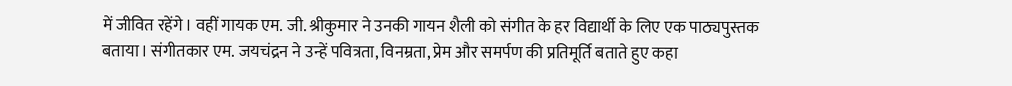में जीवित रहेंगे। वहीं गायक एम. जी. श्रीकुमार ने उनकी गायन शैली को संगीत के हर विद्यार्थी के लिए एक पाठ्यपुस्तक बताया। संगीतकार एम. जयचंद्रन ने उन्हें पवित्रता, विनम्रता, प्रेम और समर्पण की प्रतिमूर्ति बताते हुए कहा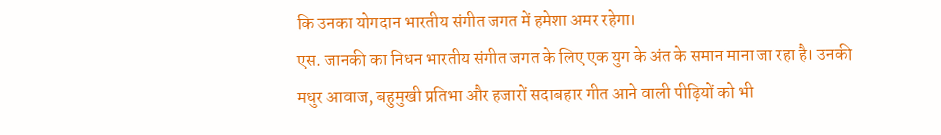कि उनका योगदान भारतीय संगीत जगत में हमेशा अमर रहेगा।
एस. जानकी का निधन भारतीय संगीत जगत के लिए एक युग के अंत के समान माना जा रहा है। उनकी मधुर आवाज, बहुमुखी प्रतिभा और हजारों सदाबहार गीत आने वाली पीढ़ियों को भी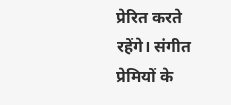प्रेरित करते रहेंगे। संगीत प्रेमियों के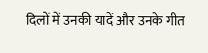दिलों में उनकी यादें और उनके गीत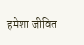हमेशा जीवित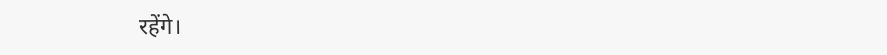रहेंगे।